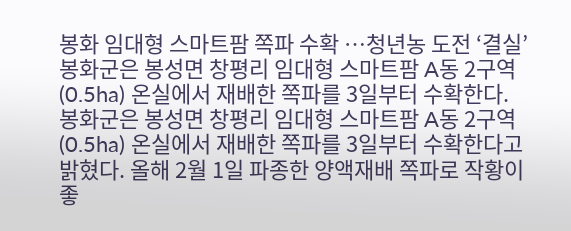봉화 임대형 스마트팜 쪽파 수확 …청년농 도전 ‘결실’
봉화군은 봉성면 창평리 임대형 스마트팜 A동 2구역(0.5ha) 온실에서 재배한 쪽파를 3일부터 수확한다.
봉화군은 봉성면 창평리 임대형 스마트팜 A동 2구역(0.5ha) 온실에서 재배한 쪽파를 3일부터 수확한다고 밝혔다. 올해 2월 1일 파종한 양액재배 쪽파로 작황이 좋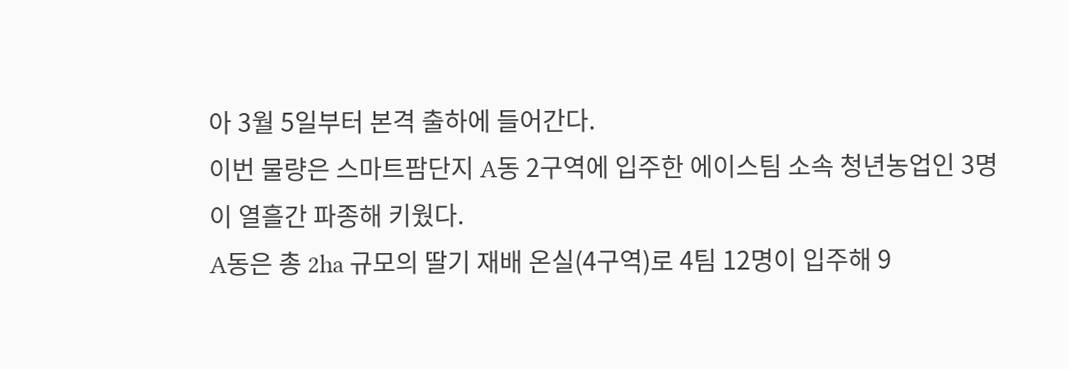아 3월 5일부터 본격 출하에 들어간다.
이번 물량은 스마트팜단지 A동 2구역에 입주한 에이스팀 소속 청년농업인 3명이 열흘간 파종해 키웠다.
A동은 총 2ha 규모의 딸기 재배 온실(4구역)로 4팀 12명이 입주해 9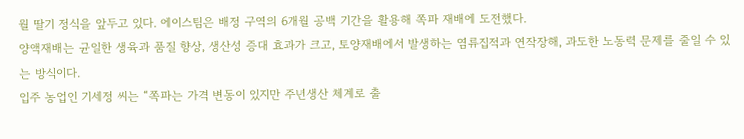월 딸기 정식을 앞두고 있다. 에이스팀은 배정 구역의 6개월 공백 기간을 활용해 쪽파 재배에 도전했다.
양액재배는 균일한 생육과 품질 향상, 생산성 증대 효과가 크고, 토양재배에서 발생하는 염류집적과 연작장해, 과도한 노동력 문제를 줄일 수 있는 방식이다.
입주 농업인 기세정 씨는 “쪽파는 가격 변동이 있지만 주년생산 체계로 출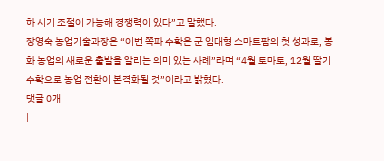하 시기 조절이 가능해 경쟁력이 있다”고 말했다.
장영숙 농업기술과장은 “이번 쪽파 수확은 군 임대형 스마트팜의 첫 성과로, 봉화 농업의 새로운 출발을 알리는 의미 있는 사례”라며 “4월 토마토, 12월 딸기 수확으로 농업 전환이 본격화될 것”이라고 밝혔다.
댓글 0개
|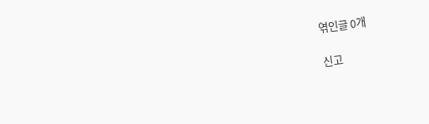엮인글 0개

신고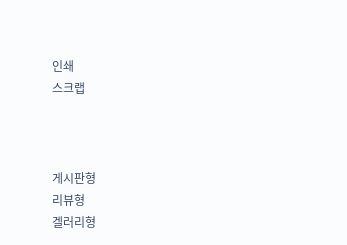인쇄
스크랩



게시판형
리뷰형
겔러리형